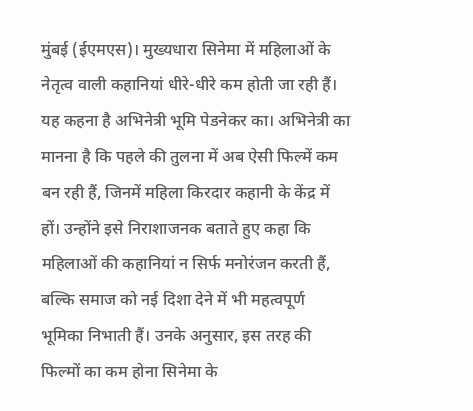मुंबई (ईएमएस)। मुख्यधारा सिनेमा में महिलाओं के नेतृत्व वाली कहानियां धीरे-धीरे कम होती जा रही हैं। यह कहना है अभिनेत्री भूमि पेडनेकर का। अभिनेत्री का मानना है कि पहले की तुलना में अब ऐसी फिल्में कम बन रही हैं, जिनमें महिला किरदार कहानी के केंद्र में हों। उन्होंने इसे निराशाजनक बताते हुए कहा कि महिलाओं की कहानियां न सिर्फ मनोरंजन करती हैं, बल्कि समाज को नई दिशा देने में भी महत्वपूर्ण भूमिका निभाती हैं। उनके अनुसार, इस तरह की फिल्मों का कम होना सिनेमा के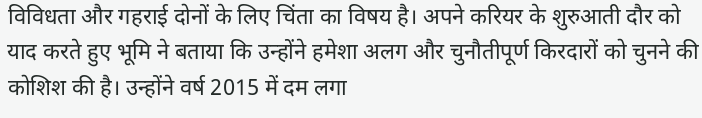विविधता और गहराई दोनों के लिए चिंता का विषय है। अपने करियर के शुरुआती दौर को याद करते हुए भूमि ने बताया कि उन्होंने हमेशा अलग और चुनौतीपूर्ण किरदारों को चुनने की कोशिश की है। उन्होंने वर्ष 2015 में दम लगा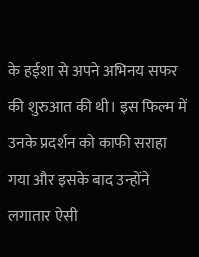के हईशा से अपने अभिनय सफर की शुरुआत की थी। इस फिल्म में उनके प्रदर्शन को काफी सराहा गया और इसके बाद उन्होंने लगातार ऐसी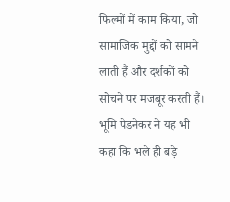फिल्मों में काम किया, जो सामाजिक मुद्दों को सामने लाती हैं और दर्शकों को सोचने पर मजबूर करती हैं। भूमि पेडनेकर ने यह भी कहा कि भले ही बड़े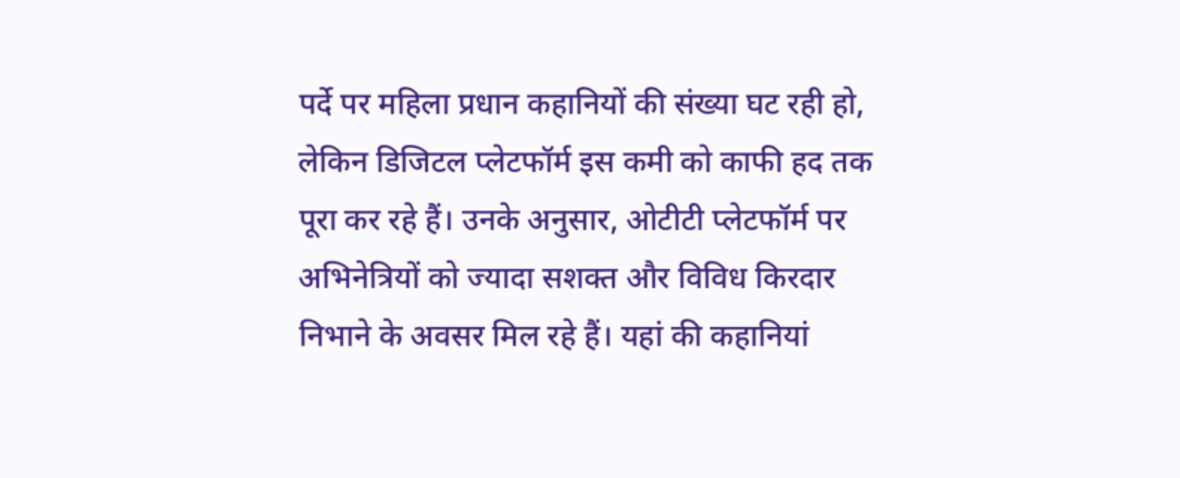पर्दे पर महिला प्रधान कहानियों की संख्या घट रही हो, लेकिन डिजिटल प्लेटफॉर्म इस कमी को काफी हद तक पूरा कर रहे हैं। उनके अनुसार, ओटीटी प्लेटफॉर्म पर अभिनेत्रियों को ज्यादा सशक्त और विविध किरदार निभाने के अवसर मिल रहे हैं। यहां की कहानियां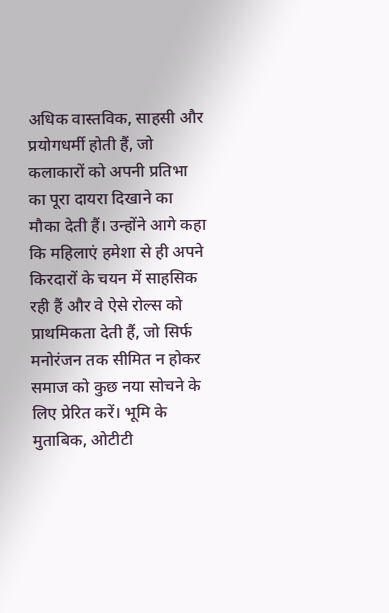अधिक वास्तविक, साहसी और प्रयोगधर्मी होती हैं, जो कलाकारों को अपनी प्रतिभा का पूरा दायरा दिखाने का मौका देती हैं। उन्होंने आगे कहा कि महिलाएं हमेशा से ही अपने किरदारों के चयन में साहसिक रही हैं और वे ऐसे रोल्स को प्राथमिकता देती हैं, जो सिर्फ मनोरंजन तक सीमित न होकर समाज को कुछ नया सोचने के लिए प्रेरित करें। भूमि के मुताबिक, ओटीटी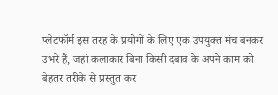प्लेटफॉर्म इस तरह के प्रयोगों के लिए एक उपयुक्त मंच बनकर उभरे हैं, जहां कलाकार बिना किसी दबाव के अपने काम को बेहतर तरीके से प्रस्तुत कर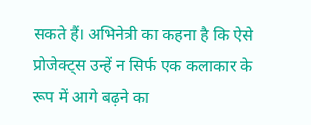सकते हैं। अभिनेत्री का कहना है कि ऐसे प्रोजेक्ट्स उन्हें न सिर्फ एक कलाकार के रूप में आगे बढ़ने का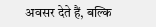अवसर देते हैं, बल्कि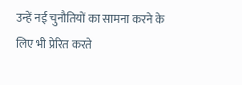उन्हें नई चुनौतियों का सामना करने के लिए भी प्रेरित करते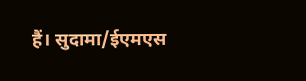हैं। सुदामा/ईएमएस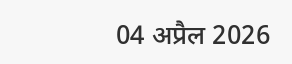04 अप्रैल 2026